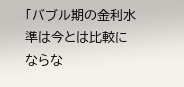「バブル期の金利水準は今とは比較にならな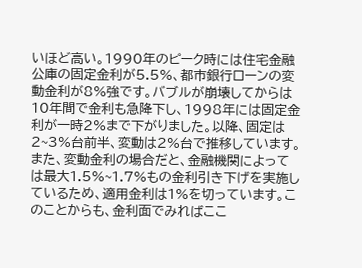いほど高い。1990年のピーク時には住宅金融公庫の固定金利が5.5%、都市銀行ローンの変動金利が8%強です。バブルが崩壊してからは10年間で金利も急降下し、1998年には固定金利が一時2%まで下がりました。以降、固定は2~3%台前半、変動は2%台で推移しています。また、変動金利の場合だと、金融機関によっては最大1.5%~1.7%もの金利引き下げを実施しているため、適用金利は1%を切っています。このことからも、金利面でみればここ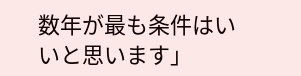数年が最も条件はいいと思います」